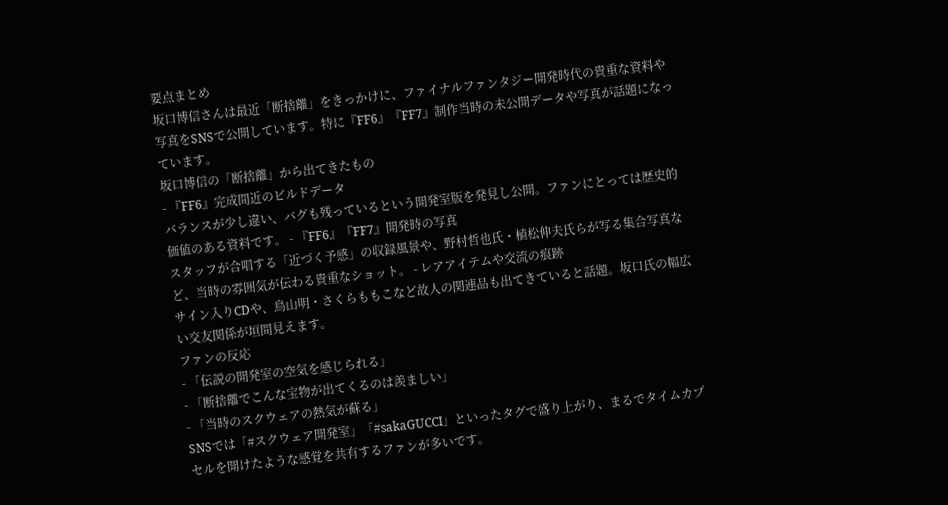要点まとめ
坂口博信さんは最近「断捨離」をきっかけに、ファイナルファンタジー開発時代の貴重な資料や写真をSNSで公開しています。特に『FF6』『FF7』制作当時の未公開データや写真が話題になっています。
坂口博信の「断捨離」から出てきたもの
- 『FF6』完成間近のビルドデータ
バランスが少し違い、バグも残っているという開発室版を発見し公開。ファンにとっては歴史的価値のある資料です。 - 『FF6』『FF7』開発時の写真
スタッフが合唱する「近づく予感」の収録風景や、野村哲也氏・植松伸夫氏らが写る集合写真など、当時の雰囲気が伝わる貴重なショット。 - レアアイテムや交流の痕跡
サイン入りCDや、鳥山明・さくらももこなど故人の関連品も出てきていると話題。坂口氏の幅広い交友関係が垣間見えます。
ファンの反応
- 「伝説の開発室の空気を感じられる」
- 「断捨離でこんな宝物が出てくるのは羨ましい」
- 「当時のスクウェアの熱気が蘇る」
SNSでは「#スクウェア開発室」「#sakaGUCCI」といったタグで盛り上がり、まるでタイムカプセルを開けたような感覚を共有するファンが多いです。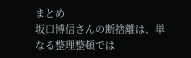まとめ
坂口博信さんの断捨離は、単なる整理整頓では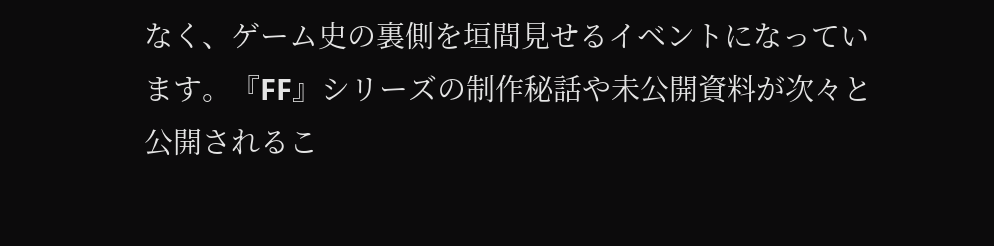なく、ゲーム史の裏側を垣間見せるイベントになっています。『FF』シリーズの制作秘話や未公開資料が次々と公開されるこ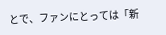とで、ファンにとっては「新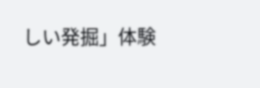しい発掘」体験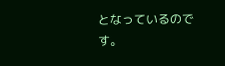となっているのです。